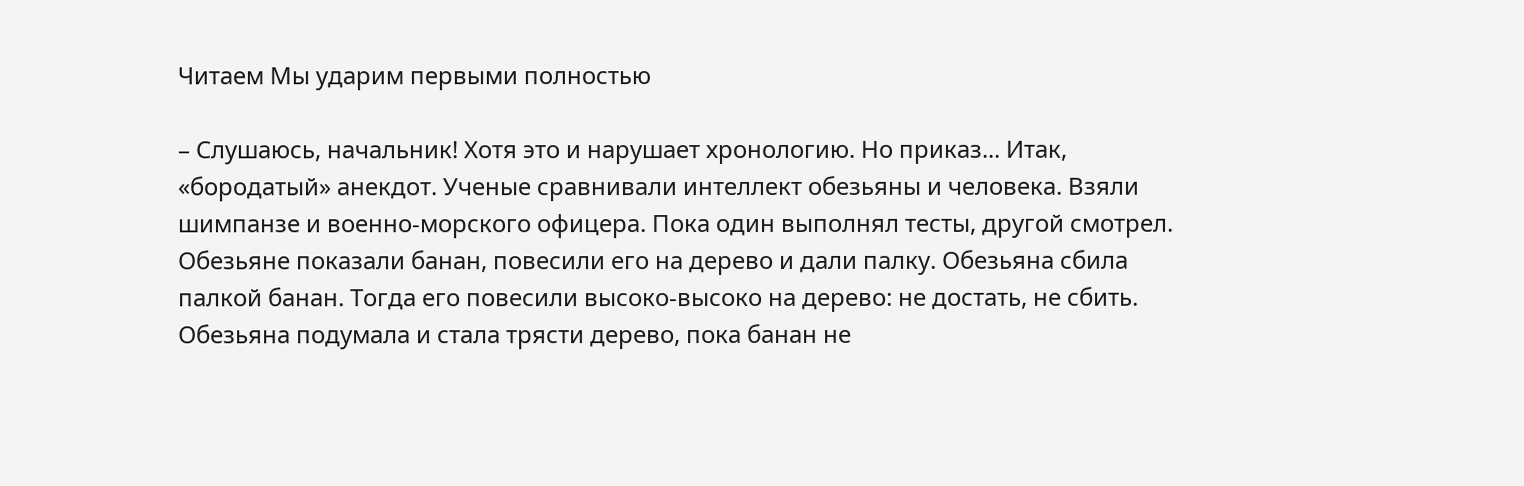Читаем Мы ударим первыми полностью

– Слушаюсь, начальник! Хотя это и нарушает хронологию. Но приказ... Итак, «бородатый» анекдот. Ученые сравнивали интеллект обезьяны и человека. Взяли шимпанзе и военно-морского офицера. Пока один выполнял тесты, другой смотрел. Обезьяне показали банан, повесили его на дерево и дали палку. Обезьяна сбила палкой банан. Тогда его повесили высоко-высоко на дерево: не достать, не сбить. Обезьяна подумала и стала трясти дерево, пока банан не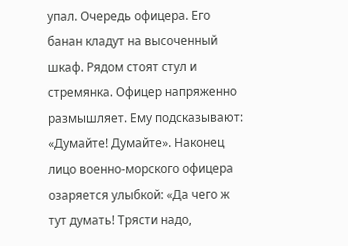упал. Очередь офицера. Его банан кладут на высоченный шкаф. Рядом стоят стул и стремянка. Офицер напряженно размышляет. Ему подсказывают: «Думайте! Думайте». Наконец лицо военно-морского офицера озаряется улыбкой: «Да чего ж тут думать! Трясти надо,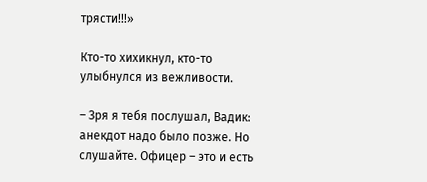трясти!!!»

Кто-то хихикнул, кто-то улыбнулся из вежливости.

– Зря я тебя послушал, Вадик: анекдот надо было позже. Но слушайте. Офицер – это и есть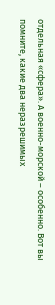отдельная «сфера». А военно-морской – особенно. Вот вы помните, какие два неразрешимых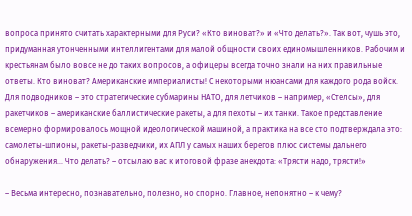вопроса принято считать характерными для Руси? «Кто виноват?» и «Что делать?». Так вот, чушь это, придуманная утонченными интеллигентами для малой общности своих единомышленников. Рабочим и крестьянам было вовсе не до таких вопросов, а офицеры всегда точно знали на них правильные ответы. Кто виноват? Американские империалисты! С некоторыми нюансами для каждого рода войск. Для подводников – это стратегические субмарины НАТО, для летчиков – например, «Стелсы», для ракетчиков – американские баллистические ракеты, а для пехоты – их танки. Такое представление всемерно формировалось мощной идеологической машиной, а практика на все сто подтверждала это: самолеты-шпионы, ракеты-разведчики, их АПЛ у самых наших берегов плюс системы дальнего обнаружения... Что делать? – отсылаю вас к итоговой фразе анекдота: «Трясти надо, трясти!»

– Весьма интересно, познавательно, полезно, но спорно. Главное, непонятно – к чему?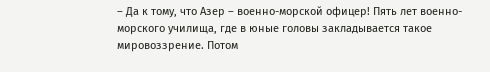– Да к тому, что Азер – военно-морской офицер! Пять лет военно-морского училища, где в юные головы закладывается такое мировоззрение. Потом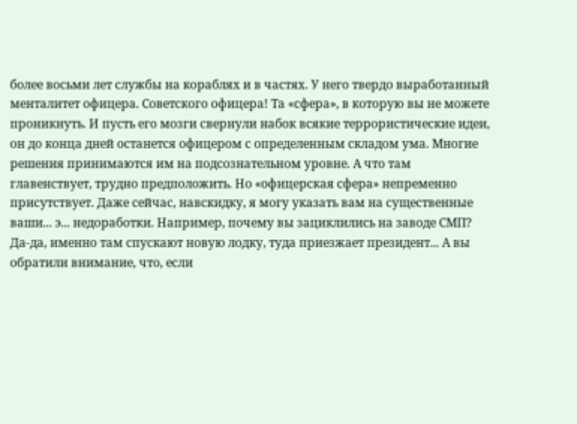более восьми лет службы на кораблях и в частях. У него твердо выработанный менталитет офицера. Советского офицера! Та «сфера», в которую вы не можете проникнуть. И пусть его мозги свернули набок всякие террористические идеи, он до конца дней останется офицером с определенным складом ума. Многие решения принимаются им на подсознательном уровне. А что там главенствует, трудно предположить. Но «офицерская сфера» непременно присутствует. Даже сейчас, навскидку, я могу указать вам на существенные ваши... э... недоработки. Например, почему вы зациклились на заводе СМП? Да-да, именно там спускают новую лодку, туда приезжает президент... А вы обратили внимание, что, если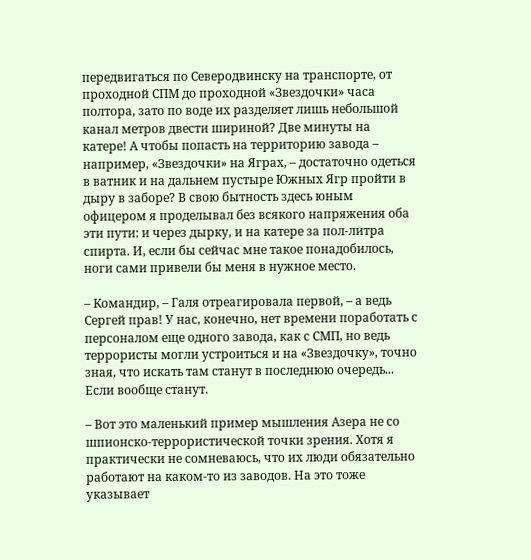передвигаться по Северодвинску на транспорте, от проходной СПМ до проходной «Звездочки» часа полтора, зато по воде их разделяет лишь небольшой канал метров двести шириной? Две минуты на катере! А чтобы попасть на территорию завода – например, «Звездочки» на Яграх, – достаточно одеться в ватник и на дальнем пустыре Южных Ягр пройти в дыру в заборе? В свою бытность здесь юным офицером я проделывал без всякого напряжения оба эти пути: и через дырку, и на катере за пол-литра спирта. И, если бы сейчас мне такое понадобилось, ноги сами привели бы меня в нужное место.

– Командир, – Галя отреагировала первой, – а ведь Сергей прав! У нас, конечно, нет времени поработать с персоналом еще одного завода, как с СМП, но ведь террористы могли устроиться и на «Звездочку», точно зная, что искать там станут в последнюю очередь... Если вообще станут.

– Вот это маленький пример мышления Азера не со шпионско-террористической точки зрения. Хотя я практически не сомневаюсь, что их люди обязательно работают на каком-то из заводов. На это тоже указывает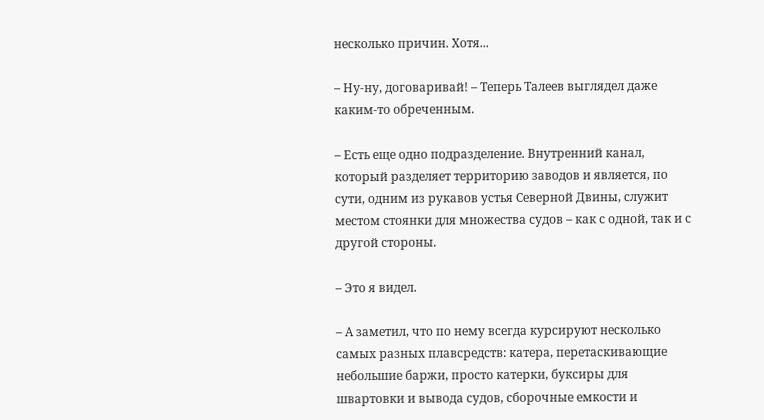несколько причин. Хотя...

– Ну-ну, договаривай! – Теперь Талеев выглядел даже каким-то обреченным.

– Есть еще одно подразделение. Внутренний канал, который разделяет территорию заводов и является, по сути, одним из рукавов устья Северной Двины, служит местом стоянки для множества судов – как с одной, так и с другой стороны.

– Это я видел.

– А заметил, что по нему всегда курсируют несколько самых разных плавсредств: катера, перетаскивающие небольшие баржи, просто катерки, буксиры для швартовки и вывода судов, сборочные емкости и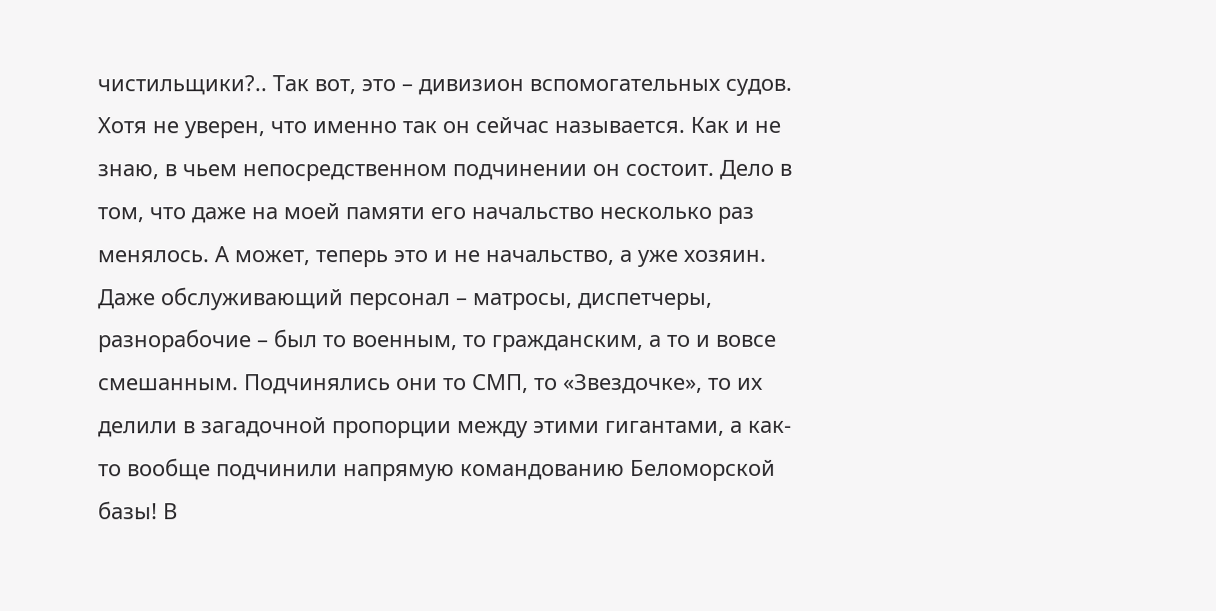чистильщики?.. Так вот, это – дивизион вспомогательных судов. Хотя не уверен, что именно так он сейчас называется. Как и не знаю, в чьем непосредственном подчинении он состоит. Дело в том, что даже на моей памяти его начальство несколько раз менялось. А может, теперь это и не начальство, а уже хозяин. Даже обслуживающий персонал – матросы, диспетчеры, разнорабочие – был то военным, то гражданским, а то и вовсе смешанным. Подчинялись они то СМП, то «Звездочке», то их делили в загадочной пропорции между этими гигантами, а как-то вообще подчинили напрямую командованию Беломорской базы! В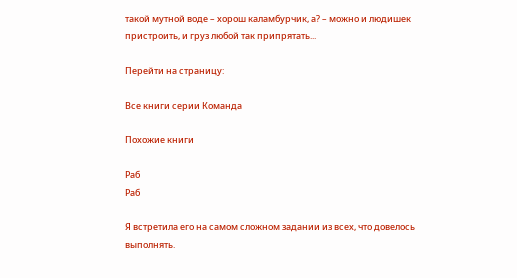такой мутной воде – хорош каламбурчик, а? – можно и людишек пристроить, и груз любой так припрятать...

Перейти на страницу:

Все книги серии Команда

Похожие книги

Раб
Раб

Я встретила его на самом сложном задании из всех, что довелось выполнять.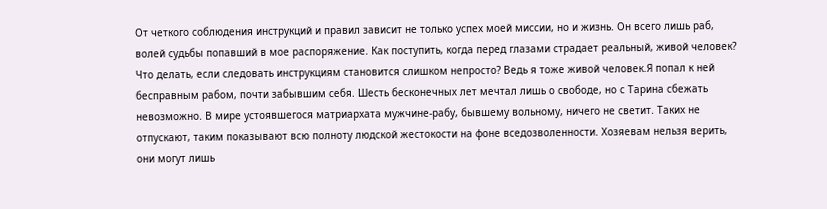От четкого соблюдения инструкций и правил зависит не только успех моей миссии, но и жизнь. Он всего лишь раб, волей судьбы попавший в мое распоряжение. Как поступить, когда перед глазами страдает реальный, живой человек? Что делать, если следовать инструкциям становится слишком непросто? Ведь я тоже живой человек.Я попал к ней бесправным рабом, почти забывшим себя. Шесть бесконечных лет мечтал лишь о свободе, но с Тарина сбежать невозможно. В мире устоявшегося матриархата мужчине-рабу, бывшему вольному, ничего не светит. Таких не отпускают, таким показывают всю полноту людской жестокости на фоне вседозволенности. Хозяевам нельзя верить, они могут лишь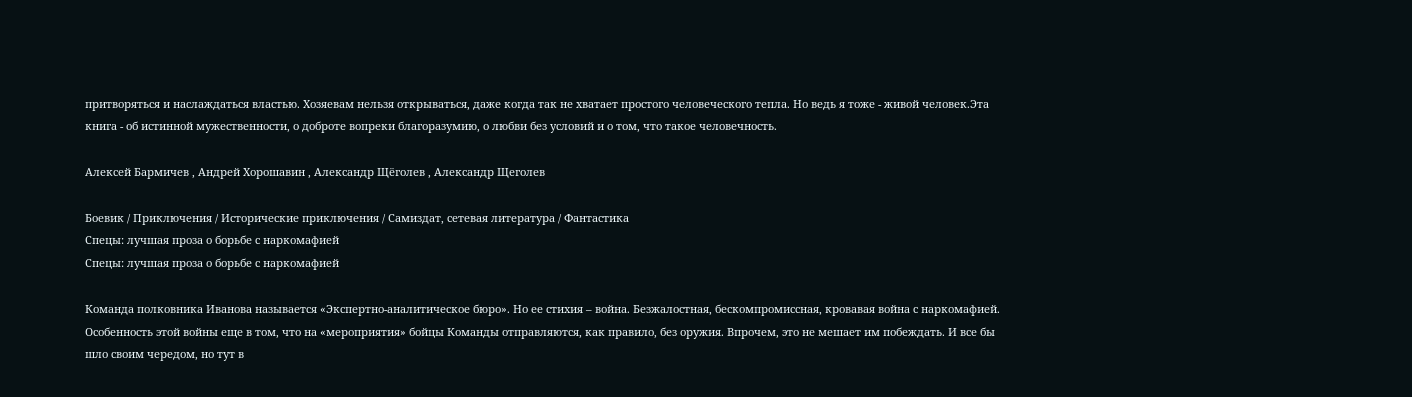притворяться и наслаждаться властью. Хозяевам нельзя открываться, даже когда так не хватает простого человеческого тепла. Но ведь я тоже - живой человек.Эта книга - об истинной мужественности, о доброте вопреки благоразумию, о любви без условий и о том, что такое человечность.

Алексей Бармичев , Андрей Хорошавин , Александр Щёголев , Александр Щеголев

Боевик / Приключения / Исторические приключения / Самиздат, сетевая литература / Фантастика
Спецы: лучшая проза о борьбе с наркомафией
Спецы: лучшая проза о борьбе с наркомафией

Команда полковника Иванова называется «Экспертно-аналитическое бюро». Но ее стихия – война. Безжалостная, бескомпромиссная, кровавая война с наркомафией. Особенность этой войны еще в том, что на «мероприятия» бойцы Команды отправляются, как правило, без оружия. Впрочем, это не мешает им побеждать. И все бы шло своим чередом, но тут в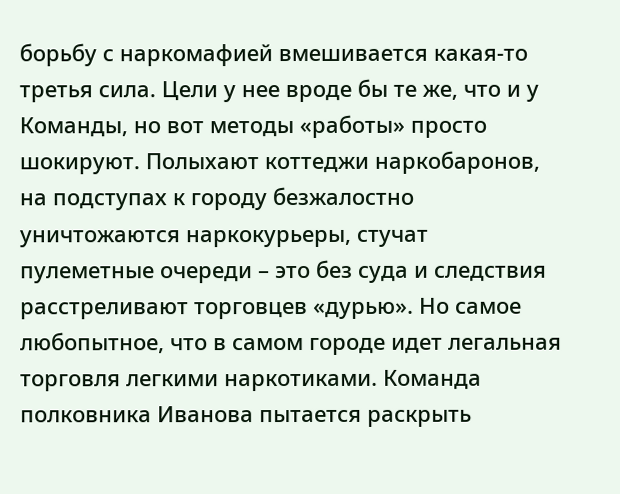борьбу с наркомафией вмешивается какая-то третья сила. Цели у нее вроде бы те же, что и у Команды, но вот методы «работы» просто шокируют. Полыхают коттеджи наркобаронов, на подступах к городу безжалостно уничтожаются наркокурьеры, стучат пулеметные очереди – это без суда и следствия расстреливают торговцев «дурью». Но самое любопытное, что в самом городе идет легальная торговля легкими наркотиками. Команда полковника Иванова пытается раскрыть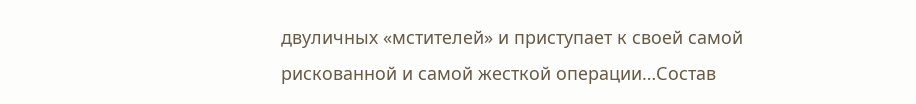двуличных «мстителей» и приступает к своей самой рискованной и самой жесткой операции…Состав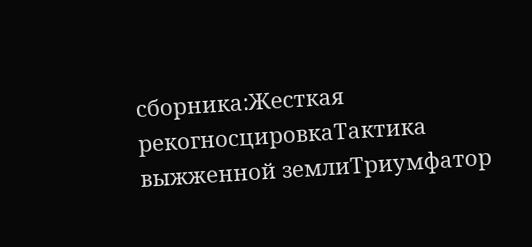сборника:Жесткая рекогносцировкаТактика выжженной землиТриумфатор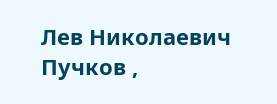Лев Николаевич Пучков ,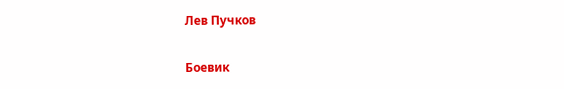Лев Пучков

Боевик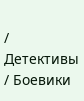/ Детективы / Боевики